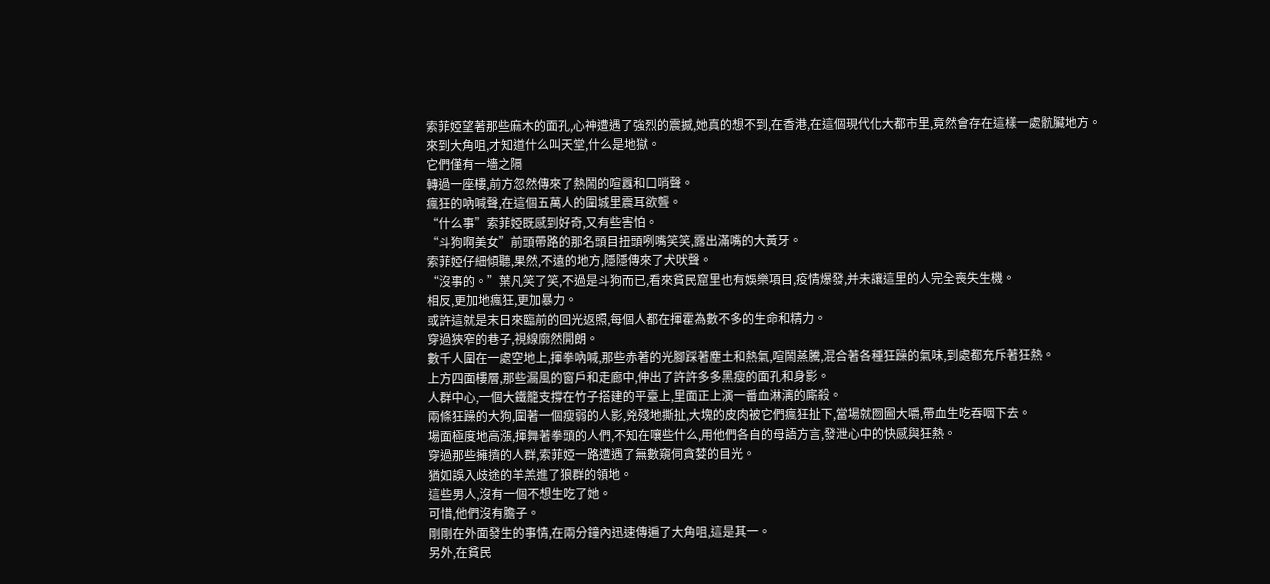索菲婭望著那些麻木的面孔,心神遭遇了強烈的震撼,她真的想不到,在香港,在這個現代化大都市里,竟然會存在這樣一處骯臟地方。
來到大角咀,才知道什么叫天堂,什么是地獄。
它們僅有一墻之隔
轉過一座樓,前方忽然傳來了熱鬧的喧囂和口哨聲。
瘋狂的吶喊聲,在這個五萬人的圍城里震耳欲聾。
“什么事”索菲婭既感到好奇,又有些害怕。
“斗狗啊美女”前頭帶路的那名頭目扭頭咧嘴笑笑,露出滿嘴的大黃牙。
索菲婭仔細傾聽,果然,不遠的地方,隱隱傳來了犬吠聲。
“沒事的。”葉凡笑了笑,不過是斗狗而已,看來貧民窟里也有娛樂項目,疫情爆發,并未讓這里的人完全喪失生機。
相反,更加地瘋狂,更加暴力。
或許這就是末日來臨前的回光返照,每個人都在揮霍為數不多的生命和精力。
穿過狹窄的巷子,視線廓然開朗。
數千人圍在一處空地上,揮拳吶喊,那些赤著的光腳踩著塵土和熱氣,喧鬧蒸騰,混合著各種狂躁的氣味,到處都充斥著狂熱。
上方四面樓層,那些漏風的窗戶和走廊中,伸出了許許多多黑瘦的面孔和身影。
人群中心,一個大鐵籠支撐在竹子搭建的平臺上,里面正上演一番血淋漓的廝殺。
兩條狂躁的大狗,圍著一個瘦弱的人影,兇殘地撕扯,大塊的皮肉被它們瘋狂扯下,當場就囫圇大嚼,帶血生吃吞咽下去。
場面極度地高漲,揮舞著拳頭的人們,不知在嚷些什么,用他們各自的母語方言,發泄心中的快感與狂熱。
穿過那些擁擠的人群,索菲婭一路遭遇了無數窺伺貪婪的目光。
猶如誤入歧途的羊羔進了狼群的領地。
這些男人,沒有一個不想生吃了她。
可惜,他們沒有膽子。
剛剛在外面發生的事情,在兩分鐘內迅速傳遍了大角咀,這是其一。
另外,在貧民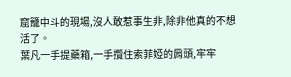窟籠中斗的現場,沒人敢惹事生非,除非他真的不想活了。
葉凡一手提藥箱,一手攬住索菲婭的肩頭,牢牢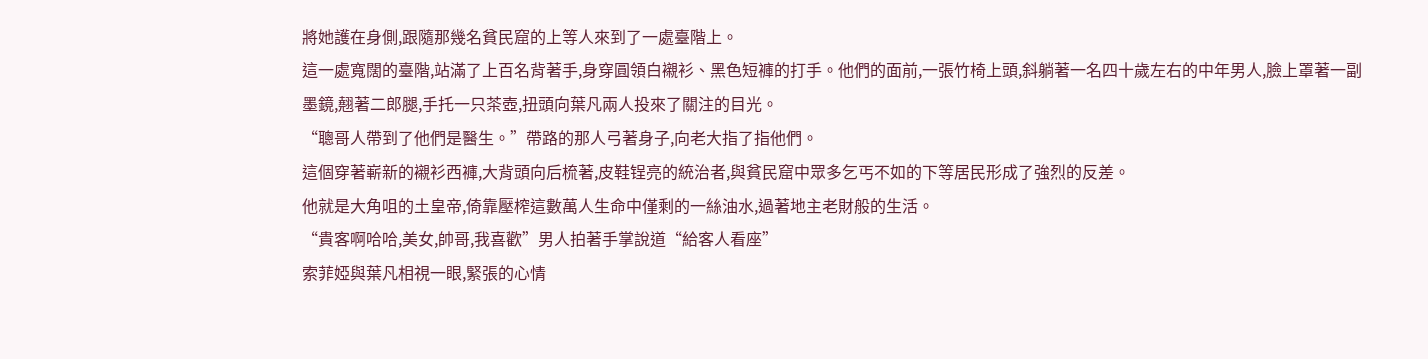將她護在身側,跟隨那幾名貧民窟的上等人來到了一處臺階上。
這一處寬闊的臺階,站滿了上百名背著手,身穿圓領白襯衫、黑色短褲的打手。他們的面前,一張竹椅上頭,斜躺著一名四十歲左右的中年男人,臉上罩著一副墨鏡,翹著二郎腿,手托一只茶壺,扭頭向葉凡兩人投來了關注的目光。
“聰哥人帶到了他們是醫生。”帶路的那人弓著身子,向老大指了指他們。
這個穿著嶄新的襯衫西褲,大背頭向后梳著,皮鞋锃亮的統治者,與貧民窟中眾多乞丐不如的下等居民形成了強烈的反差。
他就是大角咀的土皇帝,倚靠壓榨這數萬人生命中僅剩的一絲油水,過著地主老財般的生活。
“貴客啊哈哈,美女,帥哥,我喜歡”男人拍著手掌說道“給客人看座”
索菲婭與葉凡相視一眼,緊張的心情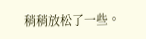稍稍放松了一些。